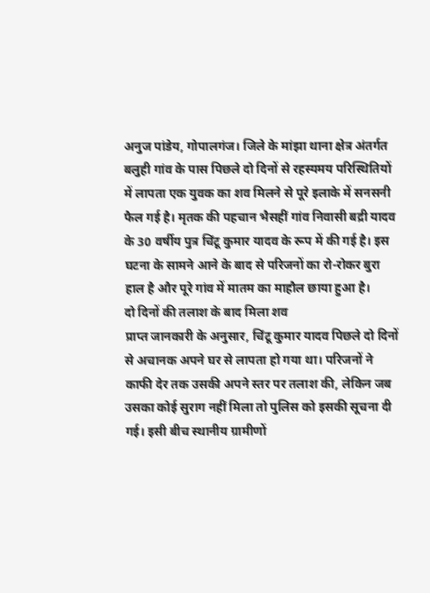अनुज पांडेय, गोपालगंज। जिले के मांझा थाना क्षेत्र अंतर्गत बलुही गांव के पास पिछले दो दिनों से रहस्यमय परिस्थितियों में लापता एक युवक का शव मिलने से पूरे इलाके में सनसनी फैल गई है। मृतक की पहचान भैसहीं गांव निवासी बद्री यादव के 30 वर्षीय पुत्र चिंटू कुमार यादव के रूप में की गई है। इस घटना के सामने आने के बाद से परिजनों का रो-रोकर बुरा हाल है और पूरे गांव में मातम का माहौल छाया हुआ है।
दो दिनों की तलाश के बाद मिला शव
प्राप्त जानकारी के अनुसार, चिंटू कुमार यादव पिछले दो दिनों से अचानक अपने घर से लापता हो गया था। परिजनों ने काफी देर तक उसकी अपने स्तर पर तलाश की, लेकिन जब उसका कोई सुराग नहीं मिला तो पुलिस को इसकी सूचना दी गई। इसी बीच स्थानीय ग्रामीणों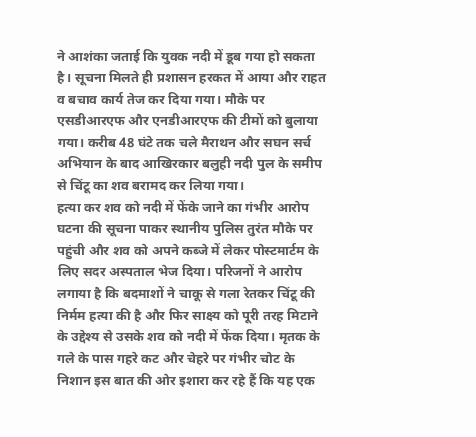ने आशंका जताई कि युवक नदी में डूब गया हो सकता है। सूचना मिलते ही प्रशासन हरकत में आया और राहत व बचाव कार्य तेज कर दिया गया। मौके पर एसडीआरएफ और एनडीआरएफ की टीमों को बुलाया गया। करीब 48 घंटे तक चले मैराथन और सघन सर्च अभियान के बाद आखिरकार बलुही नदी पुल के समीप से चिंटू का शव बरामद कर लिया गया।
हत्या कर शव को नदी में फेंके जाने का गंभीर आरोप
घटना की सूचना पाकर स्थानीय पुलिस तुरंत मौके पर पहुंची और शव को अपने कब्जे में लेकर पोस्टमार्टम के लिए सदर अस्पताल भेज दिया। परिजनों ने आरोप लगाया है कि बदमाशों ने चाकू से गला रेतकर चिंटू की निर्मम हत्या की है और फिर साक्ष्य को पूरी तरह मिटाने के उद्देश्य से उसके शव को नदी में फेंक दिया। मृतक के गले के पास गहरे कट और चेहरे पर गंभीर चोट के निशान इस बात की ओर इशारा कर रहे हैं कि यह एक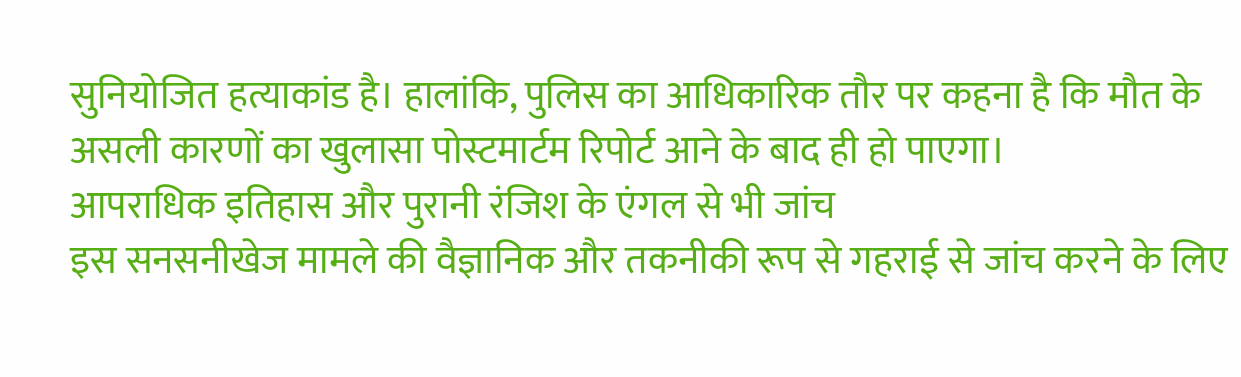सुनियोजित हत्याकांड है। हालांकि, पुलिस का आधिकारिक तौर पर कहना है कि मौत के असली कारणों का खुलासा पोस्टमार्टम रिपोर्ट आने के बाद ही हो पाएगा।
आपराधिक इतिहास और पुरानी रंजिश के एंगल से भी जांच
इस सनसनीखेज मामले की वैज्ञानिक और तकनीकी रूप से गहराई से जांच करने के लिए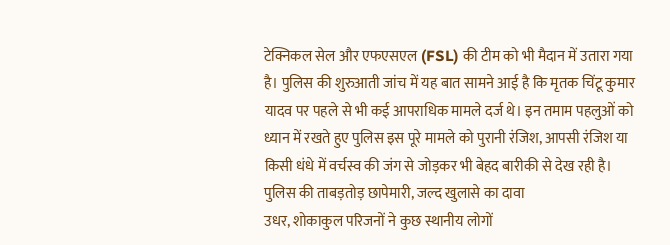टेक्निकल सेल और एफएसएल (FSL) की टीम को भी मैदान में उतारा गया है। पुलिस की शुरुआती जांच में यह बात सामने आई है कि मृतक चिंटू कुमार यादव पर पहले से भी कई आपराधिक मामले दर्ज थे। इन तमाम पहलुओं को ध्यान में रखते हुए पुलिस इस पूरे मामले को पुरानी रंजिश, आपसी रंजिश या किसी धंधे में वर्चस्व की जंग से जोड़कर भी बेहद बारीकी से देख रही है।
पुलिस की ताबड़तोड़ छापेमारी, जल्द खुलासे का दावा
उधर, शोकाकुल परिजनों ने कुछ स्थानीय लोगों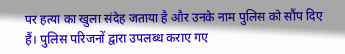पर हत्या का खुला संदेह जताया है और उनके नाम पुलिस को सौंप दिए हैं। पुलिस परिजनों द्वारा उपलब्ध कराए गए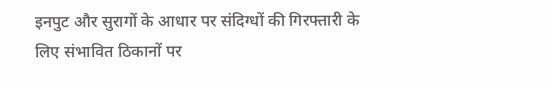इनपुट और सुरागों के आधार पर संदिग्धों की गिरफ्तारी के लिए संभावित ठिकानों पर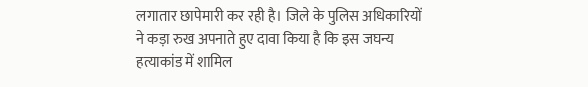लगातार छापेमारी कर रही है। जिले के पुलिस अधिकारियों ने कड़ा रुख अपनाते हुए दावा किया है कि इस जघन्य हत्याकांड में शामिल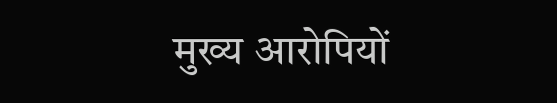मुख्य आरोपियों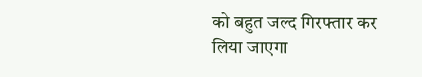को बहुत जल्द गिरफ्तार कर लिया जाएगा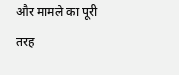और मामले का पूरी तरह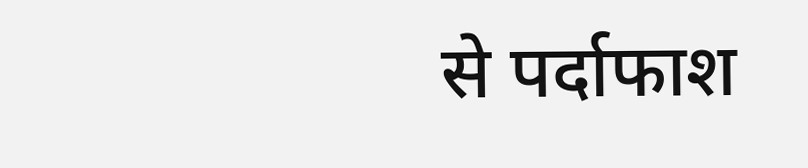से पर्दाफाश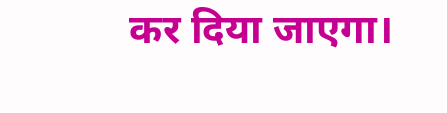कर दिया जाएगा।